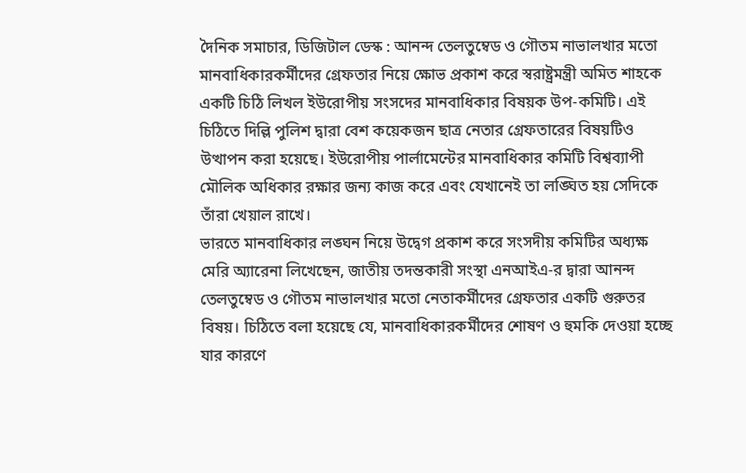দৈনিক সমাচার, ডিজিটাল ডেস্ক : আনন্দ তেলতুম্বেড ও গৌতম নাভালখার মতো মানবাধিকারকর্মীদের গ্রেফতার নিয়ে ক্ষোভ প্রকাশ করে স্বরাষ্ট্রমন্ত্রী অমিত শাহকে একটি চিঠি লিখল ইউরোপীয় সংসদের মানবাধিকার বিষয়ক উপ-কমিটি। এই চিঠিতে দিল্লি পুলিশ দ্বারা বেশ কয়েকজন ছাত্র নেতার গ্রেফতারের বিষয়টিও উত্থাপন করা হয়েছে। ইউরোপীয় পার্লামেন্টের মানবাধিকার কমিটি বিশ্বব্যাপী মৌলিক অধিকার রক্ষার জন্য কাজ করে এবং যেখানেই তা লঙ্ঘিত হয় সেদিকে তাঁরা খেয়াল রাখে।
ভারতে মানবাধিকার লঙ্ঘন নিয়ে উদ্বেগ প্রকাশ করে সংসদীয় কমিটির অধ্যক্ষ মেরি অ্যারেনা লিখেছেন, জাতীয় তদন্তকারী সংস্থা এনআইএ-র দ্বারা আনন্দ তেলতুম্বেড ও গৌতম নাভালখার মতো নেতাকর্মীদের গ্রেফতার একটি গুরুতর বিষয়। চিঠিতে বলা হয়েছে যে, মানবাধিকারকর্মীদের শোষণ ও হুমকি দেওয়া হচ্ছে যার কারণে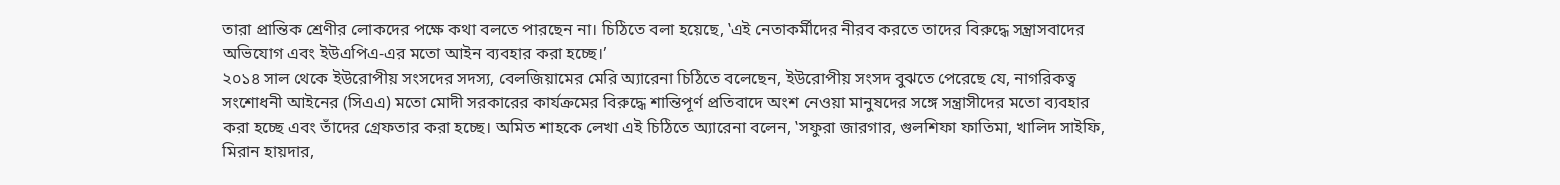তারা প্রান্তিক শ্রেণীর লোকদের পক্ষে কথা বলতে পারছেন না। চিঠিতে বলা হয়েছে, ‛এই নেতাকর্মীদের নীরব করতে তাদের বিরুদ্ধে সন্ত্রাসবাদের অভিযোগ এবং ইউএপিএ-এর মতো আইন ব্যবহার করা হচ্ছে।’
২০১৪ সাল থেকে ইউরোপীয় সংসদের সদস্য, বেলজিয়ামের মেরি অ্যারেনা চিঠিতে বলেছেন, ইউরোপীয় সংসদ বুঝতে পেরেছে যে, নাগরিকত্ব সংশোধনী আইনের (সিএএ) মতো মোদী সরকারের কার্যক্রমের বিরুদ্ধে শান্তিপূর্ণ প্রতিবাদে অংশ নেওয়া মানুষদের সঙ্গে সন্ত্রাসীদের মতো ব্যবহার করা হচ্ছে এবং তাঁদের গ্রেফতার করা হচ্ছে। অমিত শাহকে লেখা এই চিঠিতে অ্যারেনা বলেন, ‛সফুরা জারগার, গুলশিফা ফাতিমা, খালিদ সাইফি, মিরান হায়দার,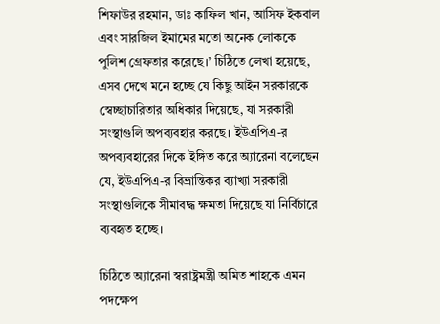শিফাউর রহমান, ডাঃ কাফিল খান, আসিফ ইকবাল এবং সারজিল ইমামের মতো অনেক লোককে পুলিশ গ্রেফতার করেছে।’ চিঠিতে লেখা হয়েছে, এসব দেখে মনে হচ্ছে যে কিছু আইন সরকারকে স্বেচ্ছাচারিতার অধিকার দিয়েছে, যা সরকারী সংস্থাগুলি অপব্যবহার করছে। ইউএপিএ-র অপব্যবহারের দিকে ইঙ্গিত করে অ্যারেনা বলেছেন যে, ইউএপিএ-র বিভ্রান্তিকর ব্যাখ্যা সরকারী সংস্থাগুলিকে সীমাবদ্ধ ক্ষমতা দিয়েছে যা নির্বিচারে ব্যবহৃত হচ্ছে।

চিঠিতে অ্যারেনা স্বরাষ্ট্রমন্ত্রী অমিত শাহকে এমন পদক্ষেপ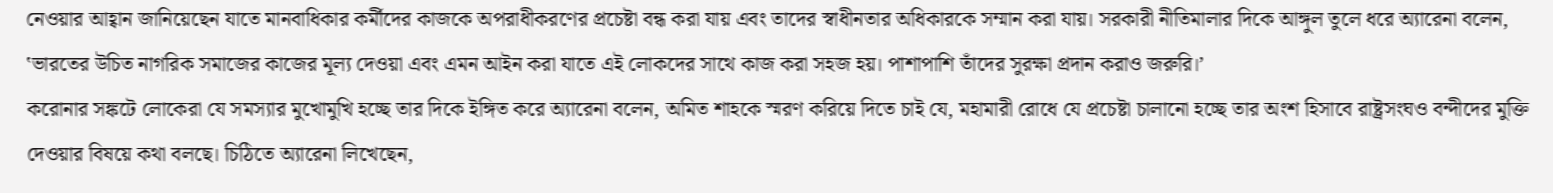নেওয়ার আহ্বান জানিয়েছেন যাতে মানবাধিকার কর্মীদের কাজকে অপরাধীকরণের প্ৰচেষ্টা বন্ধ করা যায় এবং তাদের স্বাধীনতার অধিকারকে সম্মান করা যায়। সরকারী নীতিমালার দিকে আঙ্গুল তুলে ধরে অ্যারেনা বলেন, ‛ভারতের উচিত নাগরিক সমাজের কাজের মূল্য দেওয়া এবং এমন আইন করা যাতে এই লোকদের সাথে কাজ করা সহজ হয়। পাশাপাশি তাঁদের সুরক্ষা প্রদান করাও জরুরি।’
করোনার সঙ্কটে লোকেরা যে সমস্যার মুখোমুখি হচ্ছে তার দিকে ইঙ্গিত করে অ্যারেনা বলেন, অমিত শাহকে স্মরণ করিয়ে দিতে চাই যে, মহামারী রোধে যে প্রচেষ্টা চালানো হচ্ছে তার অংশ হিসাবে রাষ্ট্রসংঘও বন্দীদের মুক্তি দেওয়ার বিষয়ে কথা বলছে। চিঠিতে অ্যারেনা লিখেছেন,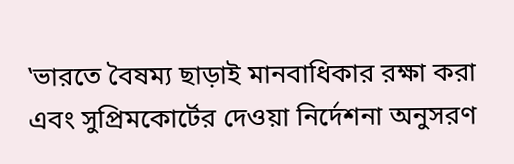‛ভারতে বৈষম্য ছাড়াই মানবাধিকার রক্ষা করা এবং সুপ্রিমকোর্টের দেওয়া নির্দেশনা অনুসরণ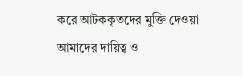করে আটককৃতদের মুক্তি দেওয়া আমাদের দায়িত্ব ও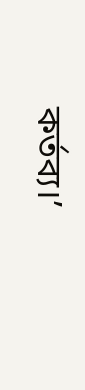কর্তব্য।’